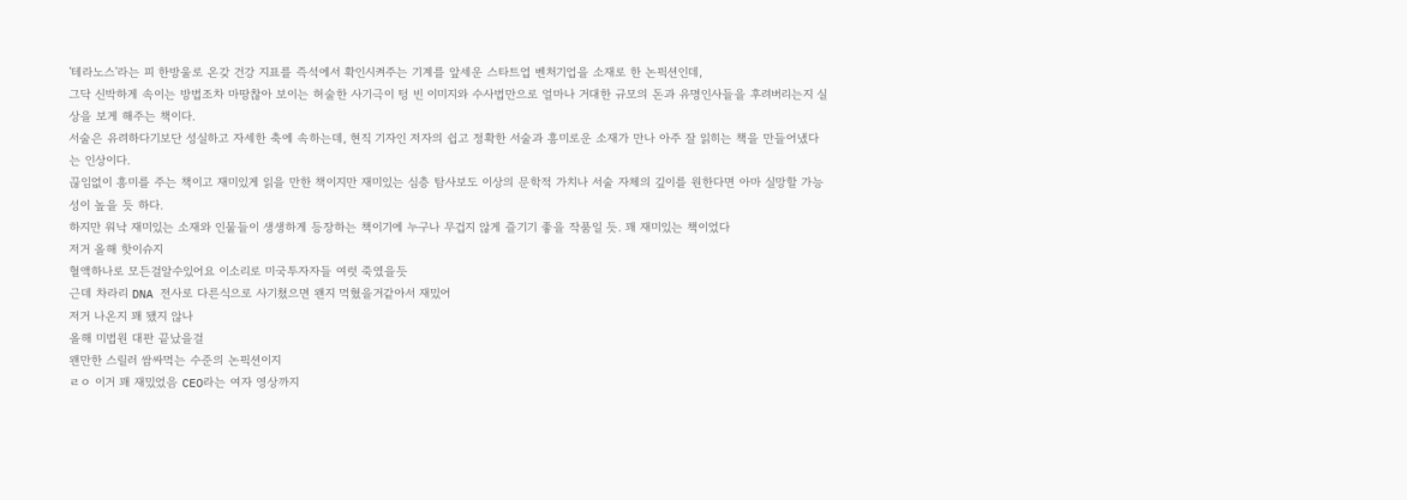'테라노스'라는 피 한방울로 온갖 건강 지표를 즉석에서 확인시켜주는 기계를 앞세운 스타트업 벤처기업을 소재로 한 논픽션인데,
그닥 신박하게 속이는 방법조차 마땅찮아 보이는 허술한 사기극이 텅 빈 이미지와 수사법만으로 얼마나 거대한 규모의 돈과 유명인사들을 후려버리는지 실상을 보게 해주는 책이다.
서술은 유려하다기보단 성실하고 자세한 축에 속하는데, 현직 기자인 저자의 쉽고 정확한 서술과 흥미로운 소재가 만나 아주 잘 읽히는 책을 만들어냈다는 인상이다.
끊임없이 흥미를 주는 책이고 재미있게 읽을 만한 책이지만 재미있는 심층 탐사보도 이상의 문학적 가치나 서술 자체의 깊이를 원한다면 아마 실망할 가능성이 높을 듯 하다.
하지만 워낙 재미있는 소재와 인물들이 생생하게 등장하는 책이기에 누구나 무겁지 않게 즐기기 좋을 작품일 듯. 꽤 재미있는 책이었다
저거 올해 핫이슈지
혈액하나로 모든걸알수있어요 이소리로 미국투자자들 여럿 죽였을듯
근데 차라리 DNA 전사로 다른식으로 사기쳤으면 왠지 먹혔을거같아서 재밌어
저거 나온지 꽤 됐지 않나
올해 미법원 대판 끝났을걸
왠만한 스릴러 쌈싸먹는 수준의 논픽션이지
ㄹㅇ 이거 꽤 재밌었음 CEO라는 여자 영상까지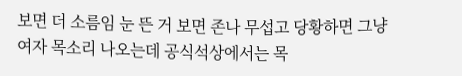보면 더 소름임 눈 뜬 거 보면 존나 무섭고 당황하면 그냥 여자 목소리 나오는데 공식석상에서는 목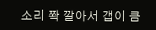소리 쫙 깔아서 갭이 큼